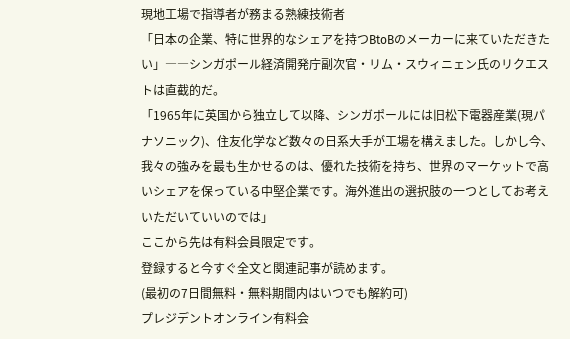現地工場で指導者が務まる熟練技術者
「日本の企業、特に世界的なシェアを持つBtoBのメーカーに来ていただきたい」――シンガポール経済開発庁副次官・リム・スウィニェン氏のリクエストは直截的だ。
「1965年に英国から独立して以降、シンガポールには旧松下電器産業(現パナソニック)、住友化学など数々の日系大手が工場を構えました。しかし今、我々の強みを最も生かせるのは、優れた技術を持ち、世界のマーケットで高いシェアを保っている中堅企業です。海外進出の選択肢の一つとしてお考えいただいていいのでは」
ここから先は有料会員限定です。
登録すると今すぐ全文と関連記事が読めます。
(最初の7日間無料・無料期間内はいつでも解約可)
プレジデントオンライン有料会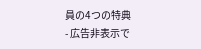員の4つの特典
- 広告非表示で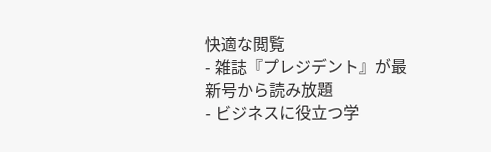快適な閲覧
- 雑誌『プレジデント』が最新号から読み放題
- ビジネスに役立つ学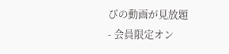びの動画が見放題
- 会員限定オン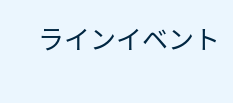ラインイベント